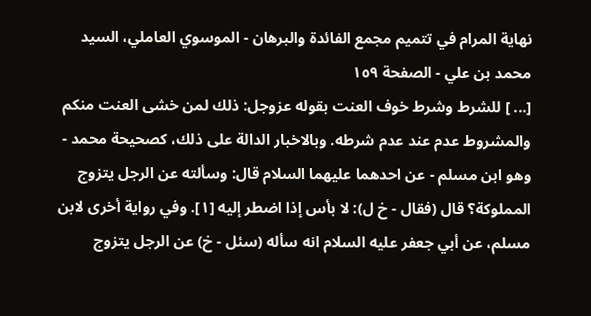نهاية المرام في تتميم مجمع الفائدة والبرهان - الموسوي العاملي، السيد محمد بن علي - الصفحة ١٥٩
[... ] للشرط وشرط خوف العنت بقوله عزوجل: ذلك لمن خشى العنت منكم والمشروط عدم عند عدم شرطه. وبالاخبار الدالة على ذلك، كصحيحة محمد - وهو ابن مسلم - عن احدهما عليهما السلام قال: وسألته عن الرجل يتزوج المملوكة؟ قال (فقال - خ ل): لا بأس إذا اضطر إليه [١]. وفي رواية أخرى لابن مسلم، عن أبي جعفر عليه السلام انه سأله (سئل - خ) عن الرجل يتزوج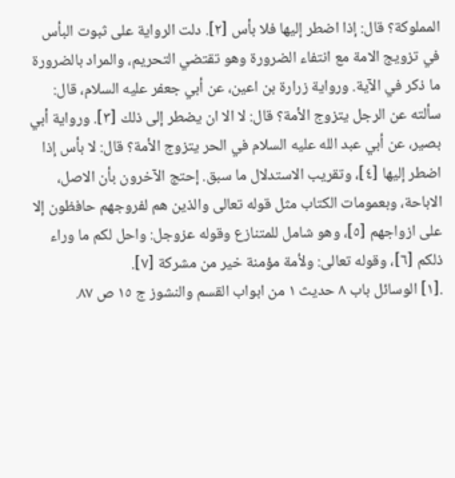المملوكة؟ قال: إذا اضطر إليها فلا بأس [٢]. دلت الرواية على ثبوت البأس في تزويج الامة مع انتفاء الضرورة وهو تقتضي التحريم، والمراد بالضرورة ما ذكر في الآية. ورواية زرارة بن اعين، عن أبي جعفر عليه السلام، قال: سألته عن الرجل يتزوج الأمة؟ قال: لا الا ان يضطر إلى ذلك [٣]. ورواية أبي بصير، عن أبي عبد الله عليه السلام في الحر يتزوج الأمة؟ قال: لا بأس إذا اضطر إليها [٤]، وتقريب الاستدلال ما سبق. إحتج الآخرون بأن الاصل، الاباحة، وبعمومات الكتاب مثل قوله تعالى والذين هم لفروجهم حافظون إلا على ازواجهم [٥]، وهو شامل للمتنازع وقوله عزوجل: واحل لكم ما وراء ذلكم [٦]، وقوله تعالى: ولأمة مؤمنة خير من مشركة [٧].
.[١] الوسائل باب ٨ حديث ١ من ابواب القسم والنشوز ج ١٥ ص ٨٧.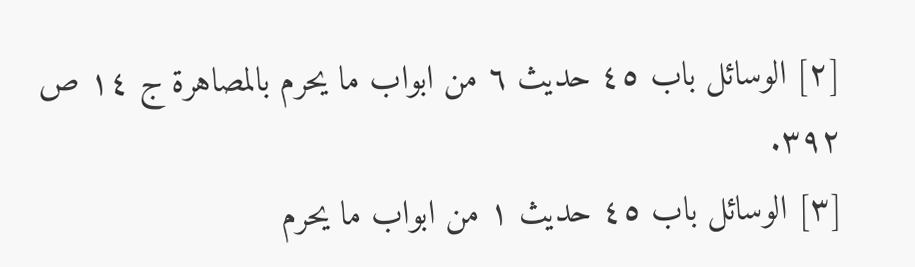[٢] الوسائل باب ٤٥ حديث ٦ من ابواب ما يحرم بالمصاهرة ج ١٤ ص ٣٩٢.
[٣] الوسائل باب ٤٥ حديث ١ من ابواب ما يحرم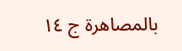بالمصاهرة ج ١٤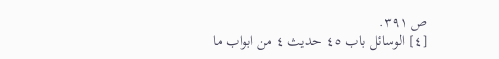ص ٣٩١.
[٤] الوسائل باب ٤٥ حديث ٤ من ابواب ما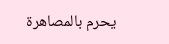يحرم بالمصاهرة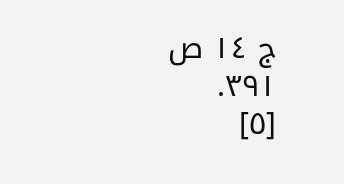ج ١٤ ص ٣٩١.
[٥]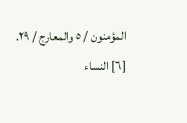المؤمنون / ٥ والمعارج / ٢٩.
[٦] النساء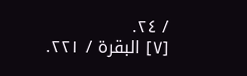/ ٢٤.
[٧] البقرة / ٢٢١.